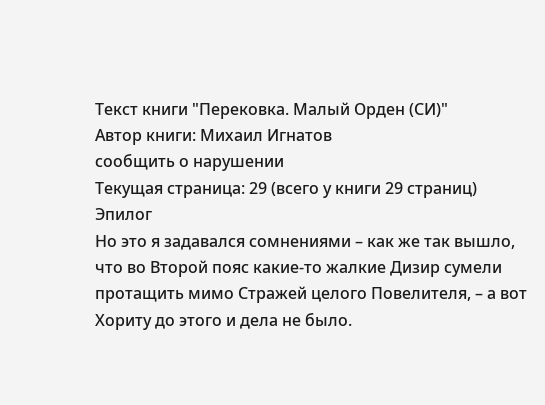Текст книги "Перековка. Малый Орден (СИ)"
Автор книги: Михаил Игнатов
сообщить о нарушении
Текущая страница: 29 (всего у книги 29 страниц)
Эпилог
Но это я задавался сомнениями – как же так вышло, что во Второй пояс какие-то жалкие Дизир сумели протащить мимо Стражей целого Повелителя, – а вот Хориту до этого и дела не было.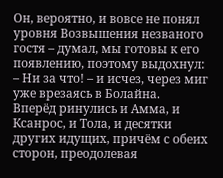Он, вероятно, и вовсе не понял уровня Возвышения незваного гостя – думал, мы готовы к его появлению, поэтому выдохнул:
– Ни за что! – и исчез, через миг уже врезаясь в Болайна.
Вперёд ринулись и Амма, и Ксанрос, и Тола, и десятки других идущих, причём с обеих сторон, преодолевая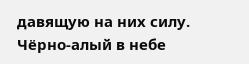давящую на них силу.
Чёрно-алый в небе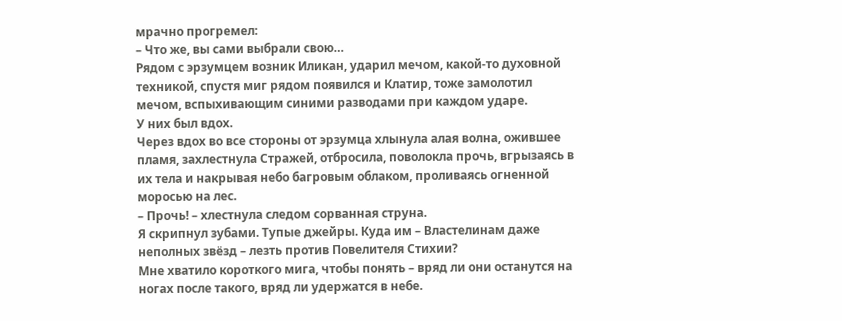мрачно прогремел:
– Что же, вы сами выбрали свою…
Рядом с эрзумцем возник Иликан, ударил мечом, какой-то духовной техникой, спустя миг рядом появился и Клатир, тоже замолотил мечом, вспыхивающим синими разводами при каждом ударе.
У них был вдох.
Через вдох во все стороны от эрзумца хлынула алая волна, ожившее пламя, захлестнула Стражей, отбросила, поволокла прочь, вгрызаясь в их тела и накрывая небо багровым облаком, проливаясь огненной моросью на лес.
– Прочь! – хлестнула следом сорванная струна.
Я скрипнул зубами. Тупые джейры. Куда им – Властелинам даже неполных звёзд – лезть против Повелителя Стихии?
Мне хватило короткого мига, чтобы понять – вряд ли они останутся на ногах после такого, вряд ли удержатся в небе.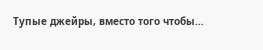Тупые джейры, вместо того чтобы…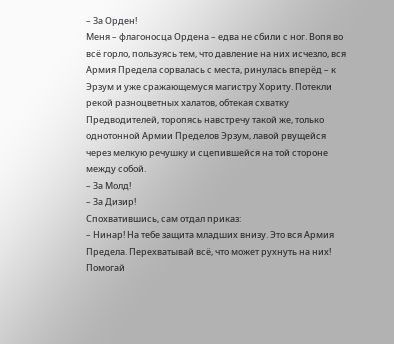– За Орден!
Меня – флагоносца Ордена – едва не сбили с ног. Вопя во всё горло, пользуясь тем, что давление на них исчезло, вся Армия Предела сорвалась с места, ринулась вперёд – к Эрзум и уже сражающемуся магистру Хориту. Потекли рекой разноцветных халатов, обтекая схватку Предводителей, торопясь навстречу такой же, только однотонной Армии Пределов Эрзум, лавой рвущейся через мелкую речушку и сцепившейся на той стороне между собой.
– За Молд!
– За Дизир!
Спохватившись, сам отдал приказ:
– Нинар! На тебе защита младших внизу. Это вся Армия Предела. Перехватывай всё, что может рухнуть на них! Помогай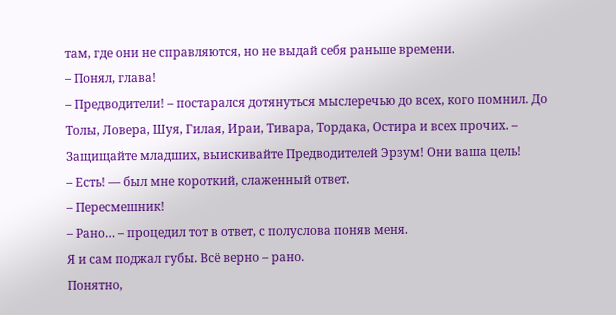там, где они не справляются, но не выдай себя раньше времени.
– Понял, глава!
– Предводители! – постарался дотянуться мыслеречью до всех, кого помнил. До Толы, Ловера, Шуя, Гилая, Ираи, Тивара, Тордака, Остира и всех прочих. – Защищайте младших, выискивайте Предводителей Эрзум! Они ваша цель!
– Есть! — был мне короткий, слаженный ответ.
– Пересмешник!
– Рано… – процедил тот в ответ, с полуслова поняв меня.
Я и сам поджал губы. Всё верно – рано.
Понятно,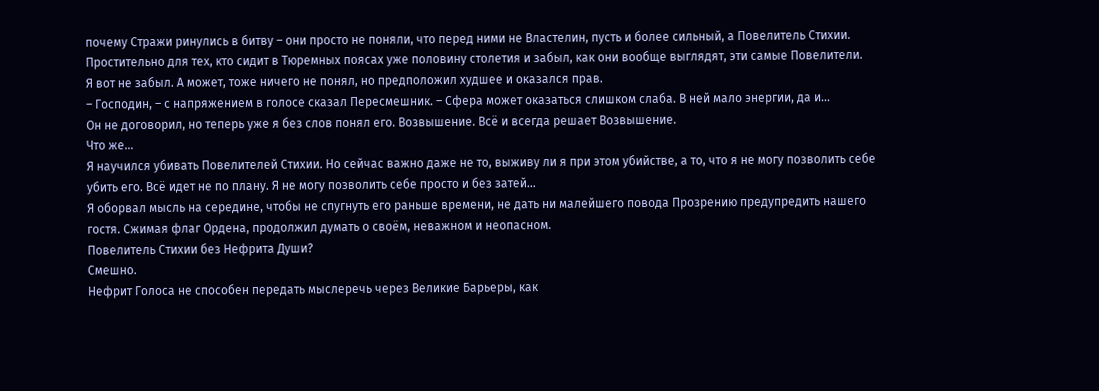почему Стражи ринулись в битву – они просто не поняли, что перед ними не Властелин, пусть и более сильный, а Повелитель Стихии.
Простительно для тех, кто сидит в Тюремных поясах уже половину столетия и забыл, как они вообще выглядят, эти самые Повелители.
Я вот не забыл. А может, тоже ничего не понял, но предположил худшее и оказался прав.
– Господин, – с напряжением в голосе сказал Пересмешник. – Сфера может оказаться слишком слаба. В ней мало энергии, да и…
Он не договорил, но теперь уже я без слов понял его. Возвышение. Всё и всегда решает Возвышение.
Что же…
Я научился убивать Повелителей Стихии. Но сейчас важно даже не то, выживу ли я при этом убийстве, а то, что я не могу позволить себе убить его. Всё идет не по плану. Я не могу позволить себе просто и без затей…
Я оборвал мысль на середине, чтобы не спугнуть его раньше времени, не дать ни малейшего повода Прозрению предупредить нашего гостя. Сжимая флаг Ордена, продолжил думать о своём, неважном и неопасном.
Повелитель Стихии без Нефрита Души?
Смешно.
Нефрит Голоса не способен передать мыслеречь через Великие Барьеры, как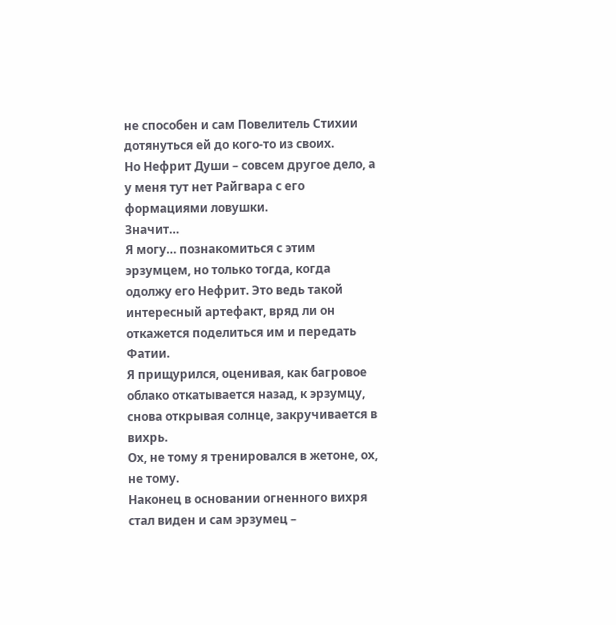не способен и сам Повелитель Стихии дотянуться ей до кого-то из своих.
Но Нефрит Души – совсем другое дело, а у меня тут нет Райгвара с его формациями ловушки.
Значит…
Я могу… познакомиться с этим эрзумцем, но только тогда, когда одолжу его Нефрит. Это ведь такой интересный артефакт, вряд ли он откажется поделиться им и передать Фатии.
Я прищурился, оценивая, как багровое облако откатывается назад, к эрзумцу, снова открывая солнце, закручивается в вихрь.
Ох, не тому я тренировался в жетоне, ох, не тому.
Наконец в основании огненного вихря стал виден и сам эрзумец –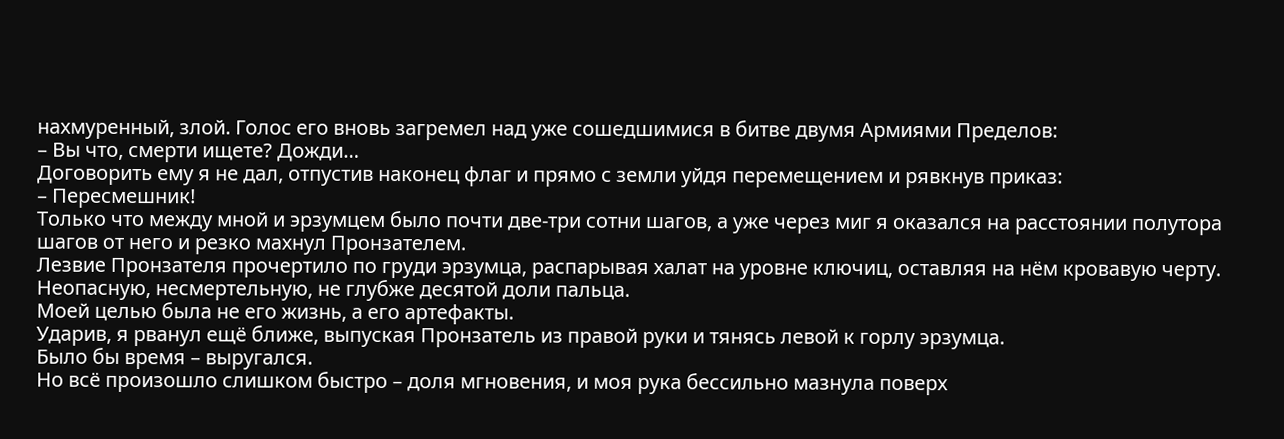нахмуренный, злой. Голос его вновь загремел над уже сошедшимися в битве двумя Армиями Пределов:
– Вы что, смерти ищете? Дожди…
Договорить ему я не дал, отпустив наконец флаг и прямо с земли уйдя перемещением и рявкнув приказ:
– Пересмешник!
Только что между мной и эрзумцем было почти две-три сотни шагов, а уже через миг я оказался на расстоянии полутора шагов от него и резко махнул Пронзателем.
Лезвие Пронзателя прочертило по груди эрзумца, распарывая халат на уровне ключиц, оставляя на нём кровавую черту. Неопасную, несмертельную, не глубже десятой доли пальца.
Моей целью была не его жизнь, а его артефакты.
Ударив, я рванул ещё ближе, выпуская Пронзатель из правой руки и тянясь левой к горлу эрзумца.
Было бы время – выругался.
Но всё произошло слишком быстро – доля мгновения, и моя рука бессильно мазнула поверх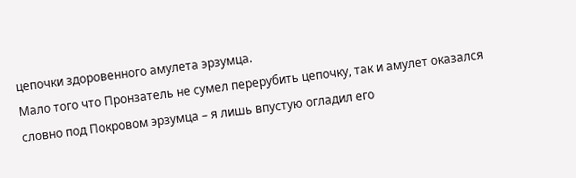цепочки здоровенного амулета эрзумца.
Мало того что Пронзатель не сумел перерубить цепочку, так и амулет оказался словно под Покровом эрзумца – я лишь впустую огладил его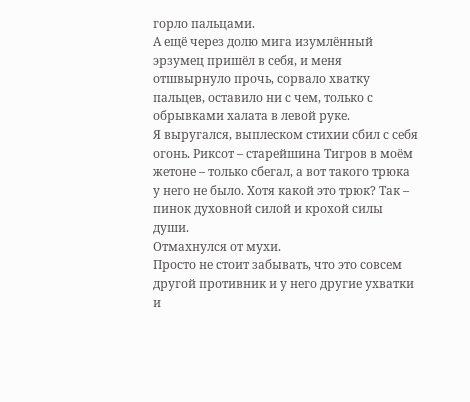горло пальцами.
А ещё через долю мига изумлённый эрзумец пришёл в себя, и меня отшвырнуло прочь, сорвало хватку пальцев, оставило ни с чем, только с обрывками халата в левой руке.
Я выругался, выплеском стихии сбил с себя огонь. Риксот – старейшина Тигров в моём жетоне – только сбегал, а вот такого трюка у него не было. Хотя какой это трюк? Так – пинок духовной силой и крохой силы души.
Отмахнулся от мухи.
Просто не стоит забывать, что это совсем другой противник и у него другие ухватки и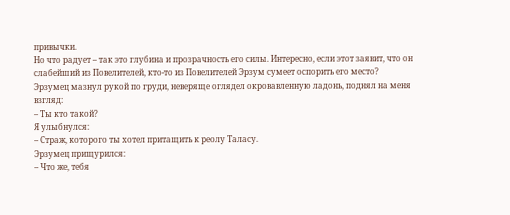привычки.
Но что радует – так это глубина и прозрачность его силы. Интересно, если этот заявит, что он слабейший из Повелителей, кто-то из Повелителей Эрзум сумеет оспорить его место?
Эрзумец мазнул рукой по груди, неверяще оглядел окровавленную ладонь, поднял на меня взгляд:
– Ты кто такой?
Я улыбнулся:
– Страж, которого ты хотел притащить к реолу Таласу.
Эрзумец прищурился:
– Что же, тебя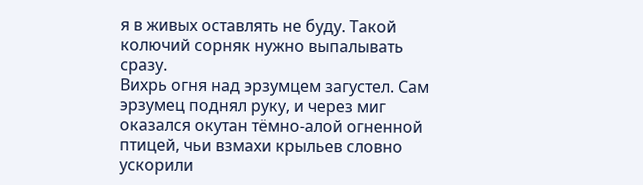я в живых оставлять не буду. Такой колючий сорняк нужно выпалывать сразу.
Вихрь огня над эрзумцем загустел. Сам эрзумец поднял руку, и через миг оказался окутан тёмно-алой огненной птицей, чьи взмахи крыльев словно ускорили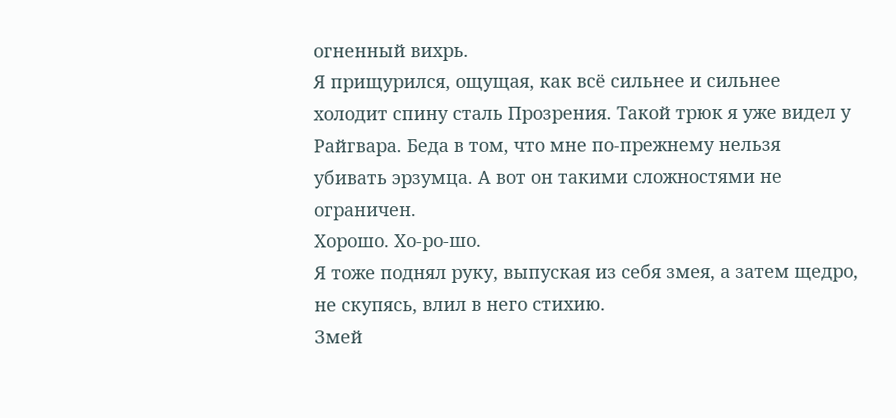огненный вихрь.
Я прищурился, ощущая, как всё сильнее и сильнее холодит спину сталь Прозрения. Такой трюк я уже видел у Райгвара. Беда в том, что мне по-прежнему нельзя убивать эрзумца. А вот он такими сложностями не ограничен.
Хорошо. Хо-ро-шо.
Я тоже поднял руку, выпуская из себя змея, а затем щедро, не скупясь, влил в него стихию.
Змей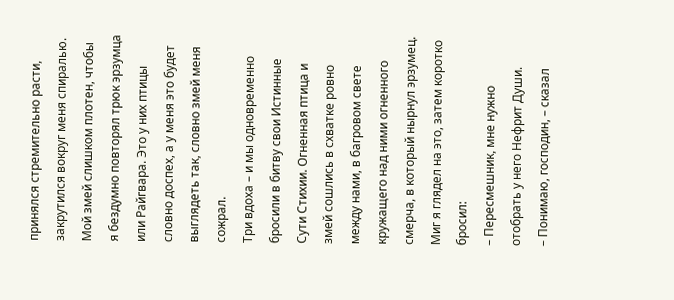принялся стремительно расти, закрутился вокруг меня спиралью. Мой змей слишком плотен, чтобы я бездумно повторял трюк эрзумца или Райгвара. Это у них птицы словно доспех, а у меня это будет выглядеть так, словно змей меня сожрал.
Три вдоха – и мы одновременно бросили в битву свои Истинные Сути Стихии. Огненная птица и змей сошлись в схватке ровно между нами, в багровом свете кружащего над ними огненного смерча, в который нырнул эрзумец.
Миг я глядел на это, затем коротко бросил:
– Пересмешник, мне нужно отобрать у него Нефрит Души.
– Понимаю, господин, – сказал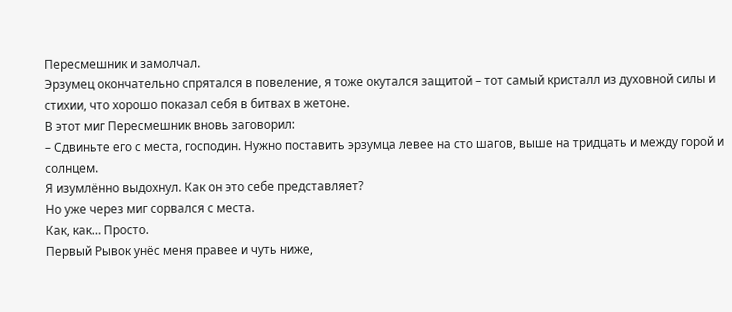Пересмешник и замолчал.
Эрзумец окончательно спрятался в повеление, я тоже окутался защитой – тот самый кристалл из духовной силы и стихии, что хорошо показал себя в битвах в жетоне.
В этот миг Пересмешник вновь заговорил:
– Сдвиньте его с места, господин. Нужно поставить эрзумца левее на сто шагов, выше на тридцать и между горой и солнцем.
Я изумлённо выдохнул. Как он это себе представляет?
Но уже через миг сорвался с места.
Как, как… Просто.
Первый Рывок унёс меня правее и чуть ниже,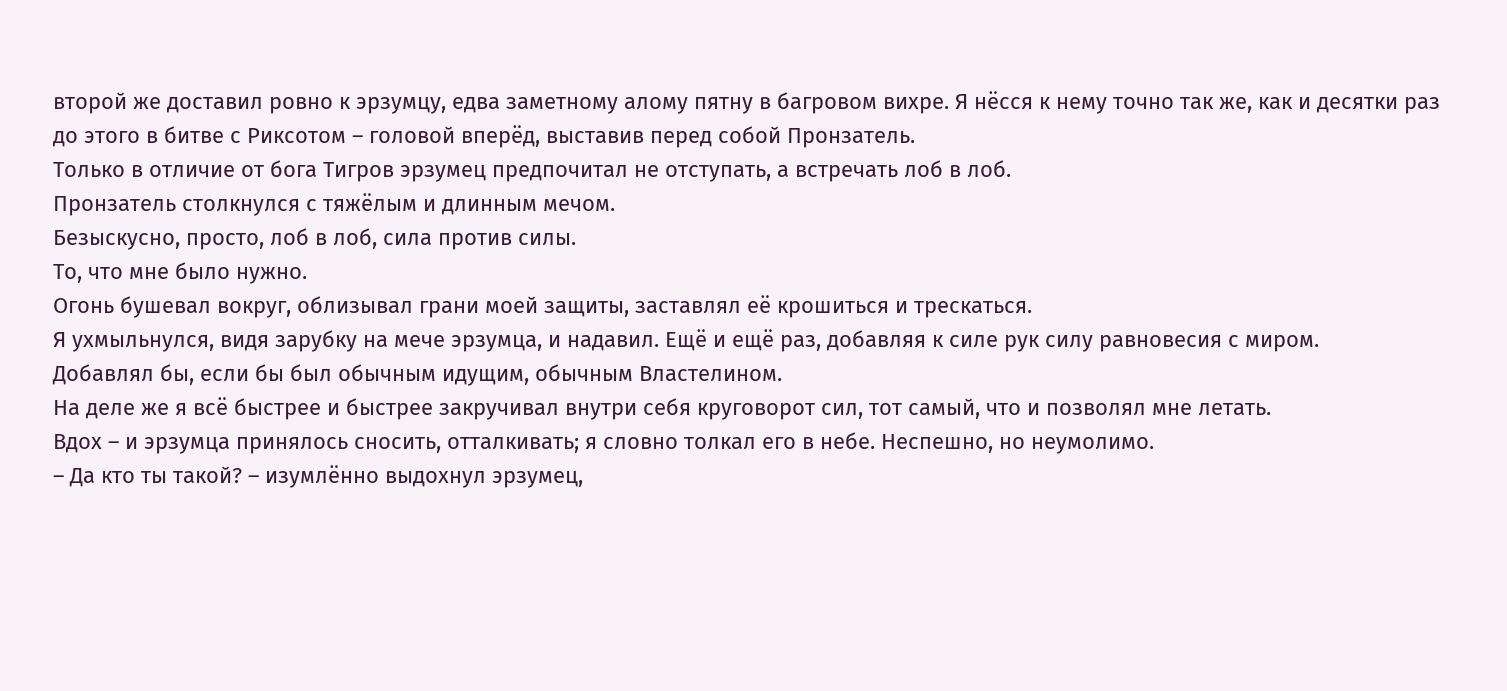второй же доставил ровно к эрзумцу, едва заметному алому пятну в багровом вихре. Я нёсся к нему точно так же, как и десятки раз до этого в битве с Риксотом – головой вперёд, выставив перед собой Пронзатель.
Только в отличие от бога Тигров эрзумец предпочитал не отступать, а встречать лоб в лоб.
Пронзатель столкнулся с тяжёлым и длинным мечом.
Безыскусно, просто, лоб в лоб, сила против силы.
То, что мне было нужно.
Огонь бушевал вокруг, облизывал грани моей защиты, заставлял её крошиться и трескаться.
Я ухмыльнулся, видя зарубку на мече эрзумца, и надавил. Ещё и ещё раз, добавляя к силе рук силу равновесия с миром.
Добавлял бы, если бы был обычным идущим, обычным Властелином.
На деле же я всё быстрее и быстрее закручивал внутри себя круговорот сил, тот самый, что и позволял мне летать.
Вдох – и эрзумца принялось сносить, отталкивать; я словно толкал его в небе. Неспешно, но неумолимо.
– Да кто ты такой? – изумлённо выдохнул эрзумец,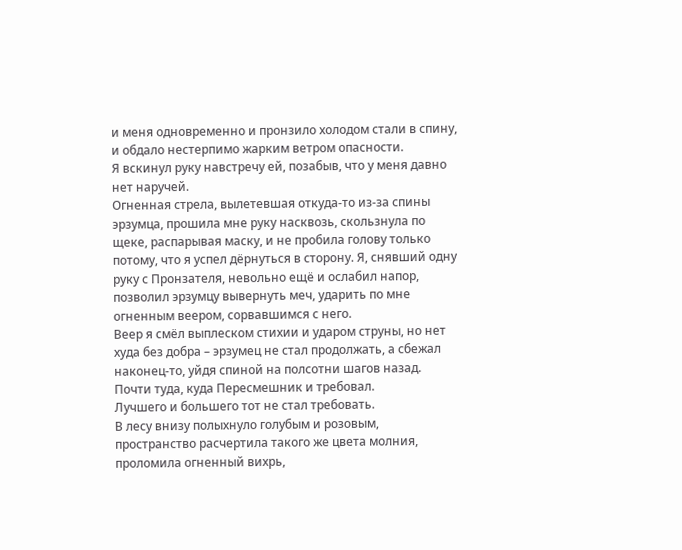и меня одновременно и пронзило холодом стали в спину, и обдало нестерпимо жарким ветром опасности.
Я вскинул руку навстречу ей, позабыв, что у меня давно нет наручей.
Огненная стрела, вылетевшая откуда-то из-за спины эрзумца, прошила мне руку насквозь, скользнула по щеке, распарывая маску, и не пробила голову только потому, что я успел дёрнуться в сторону. Я, снявший одну руку с Пронзателя, невольно ещё и ослабил напор, позволил эрзумцу вывернуть меч, ударить по мне огненным веером, сорвавшимся с него.
Веер я смёл выплеском стихии и ударом струны, но нет худа без добра – эрзумец не стал продолжать, а сбежал наконец-то, уйдя спиной на полсотни шагов назад.
Почти туда, куда Пересмешник и требовал.
Лучшего и большего тот не стал требовать.
В лесу внизу полыхнуло голубым и розовым, пространство расчертила такого же цвета молния, проломила огненный вихрь,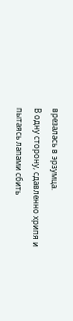врезалась в эрзумца.
В одну сторону, сдавленно хрипя и пытаясь лапами сбить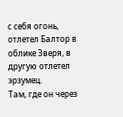с себя огонь, отлетел Балтор в облике Зверя, в другую отлетел эрзумец.
Там, где он через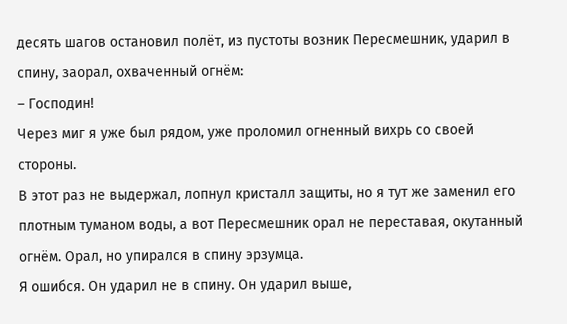десять шагов остановил полёт, из пустоты возник Пересмешник, ударил в спину, заорал, охваченный огнём:
– Господин!
Через миг я уже был рядом, уже проломил огненный вихрь со своей стороны.
В этот раз не выдержал, лопнул кристалл защиты, но я тут же заменил его плотным туманом воды, а вот Пересмешник орал не переставая, окутанный огнём. Орал, но упирался в спину эрзумца.
Я ошибся. Он ударил не в спину. Он ударил выше,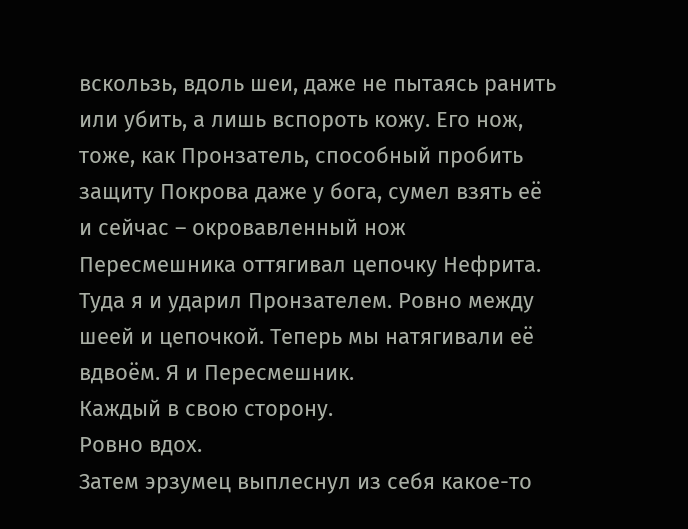вскользь, вдоль шеи, даже не пытаясь ранить или убить, а лишь вспороть кожу. Его нож, тоже, как Пронзатель, способный пробить защиту Покрова даже у бога, сумел взять её и сейчас – окровавленный нож Пересмешника оттягивал цепочку Нефрита.
Туда я и ударил Пронзателем. Ровно между шеей и цепочкой. Теперь мы натягивали её вдвоём. Я и Пересмешник.
Каждый в свою сторону.
Ровно вдох.
Затем эрзумец выплеснул из себя какое-то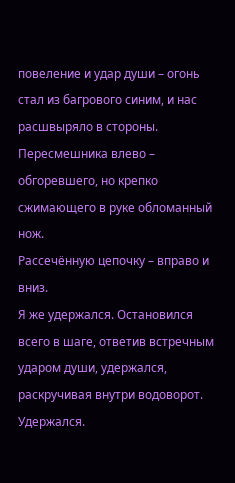повеление и удар души – огонь стал из багрового синим, и нас расшвыряло в стороны.
Пересмешника влево – обгоревшего, но крепко сжимающего в руке обломанный нож.
Рассечённую цепочку – вправо и вниз.
Я же удержался. Остановился всего в шаге, ответив встречным ударом души, удержался, раскручивая внутри водоворот.
Удержался.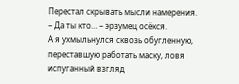Перестал скрывать мысли намерения.
– Да ты кто… – эрзумец осёкся.
А я ухмыльнулся сквозь обугленную, переставшую работать маску, ловя испуганный взгляд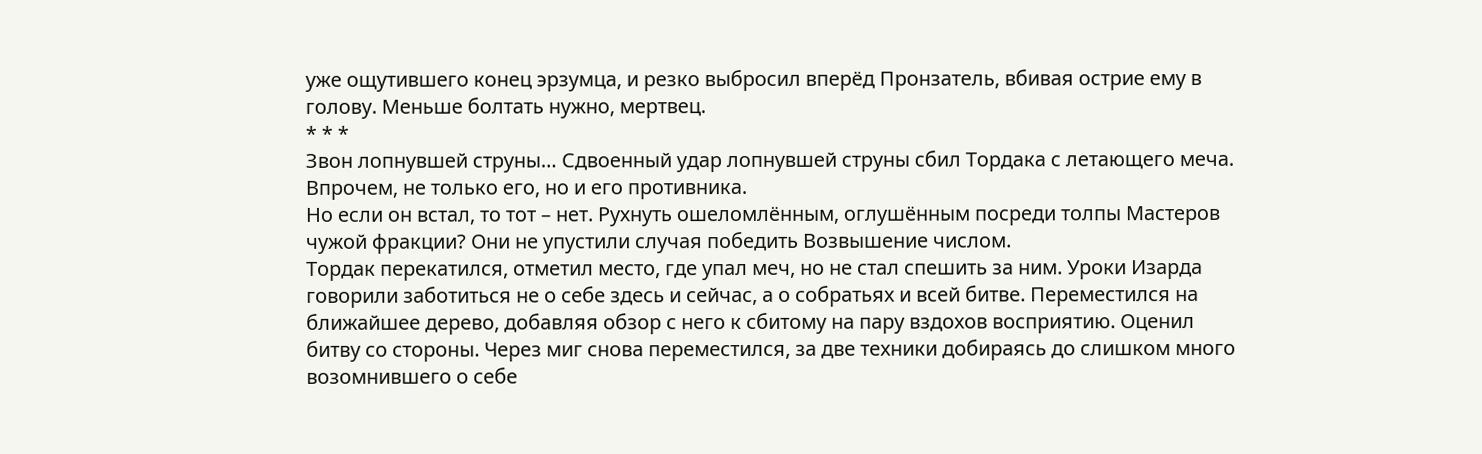уже ощутившего конец эрзумца, и резко выбросил вперёд Пронзатель, вбивая острие ему в голову. Меньше болтать нужно, мертвец.
* * *
Звон лопнувшей струны… Сдвоенный удар лопнувшей струны сбил Тордака с летающего меча. Впрочем, не только его, но и его противника.
Но если он встал, то тот – нет. Рухнуть ошеломлённым, оглушённым посреди толпы Мастеров чужой фракции? Они не упустили случая победить Возвышение числом.
Тордак перекатился, отметил место, где упал меч, но не стал спешить за ним. Уроки Изарда говорили заботиться не о себе здесь и сейчас, а о собратьях и всей битве. Переместился на ближайшее дерево, добавляя обзор с него к сбитому на пару вздохов восприятию. Оценил битву со стороны. Через миг снова переместился, за две техники добираясь до слишком много возомнившего о себе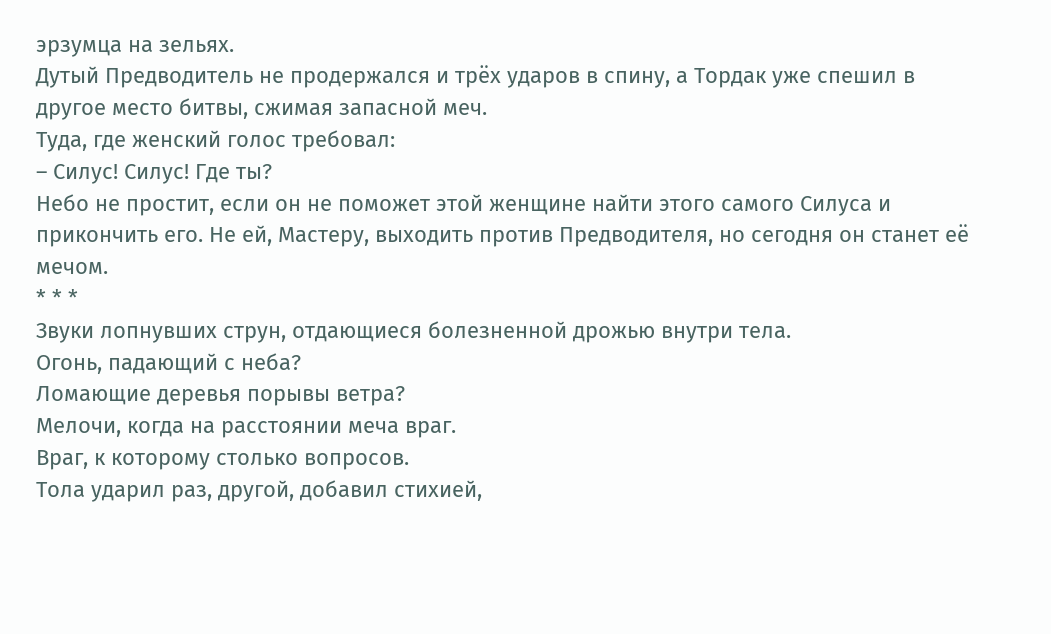эрзумца на зельях.
Дутый Предводитель не продержался и трёх ударов в спину, а Тордак уже спешил в другое место битвы, сжимая запасной меч.
Туда, где женский голос требовал:
– Силус! Силус! Где ты?
Небо не простит, если он не поможет этой женщине найти этого самого Силуса и прикончить его. Не ей, Мастеру, выходить против Предводителя, но сегодня он станет её мечом.
* * *
Звуки лопнувших струн, отдающиеся болезненной дрожью внутри тела.
Огонь, падающий с неба?
Ломающие деревья порывы ветра?
Мелочи, когда на расстоянии меча враг.
Враг, к которому столько вопросов.
Тола ударил раз, другой, добавил стихией,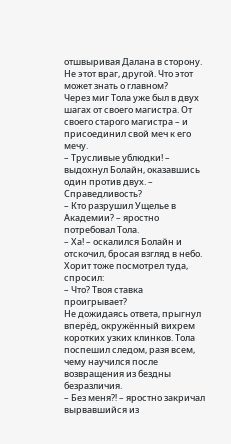отшвыривая Далана в сторону.
Не этот враг, другой. Что этот может знать о главном?
Через миг Тола уже был в двух шагах от своего магистра. От своего старого магистра – и присоединил свой меч к его мечу.
– Трусливые ублюдки! – выдохнул Болайн, оказавшись один против двух. – Справедливость?
– Кто разрушил Ущелье в Академии? – яростно потребовал Тола.
– Ха! – оскалился Болайн и отскочил, бросая взгляд в небо.
Хорит тоже посмотрел туда, спросил:
– Что? Твоя ставка проигрывает?
Не дожидаясь ответа, прыгнул вперёд, окружённый вихрем коротких узких клинков. Тола поспешил следом, разя всем, чему научился после возвращения из бездны безразличия.
– Без меня⁈ – яростно закричал вырвавшийся из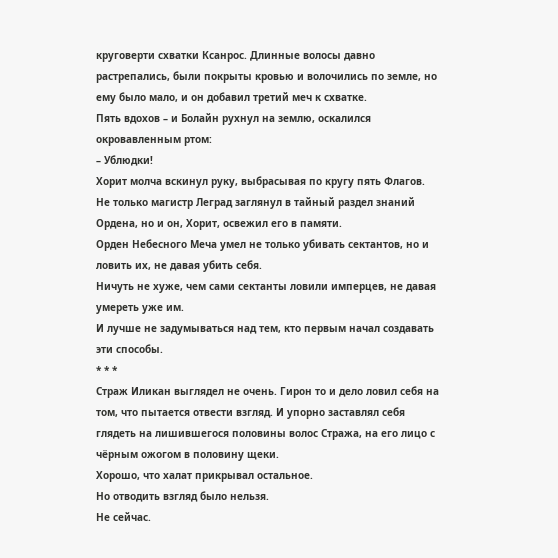круговерти схватки Ксанрос. Длинные волосы давно растрепались, были покрыты кровью и волочились по земле, но ему было мало, и он добавил третий меч к схватке.
Пять вдохов – и Болайн рухнул на землю, оскалился окровавленным ртом:
– Ублюдки!
Хорит молча вскинул руку, выбрасывая по кругу пять Флагов.
Не только магистр Леград заглянул в тайный раздел знаний Ордена, но и он, Хорит, освежил его в памяти.
Орден Небесного Меча умел не только убивать сектантов, но и ловить их, не давая убить себя.
Ничуть не хуже, чем сами сектанты ловили имперцев, не давая умереть уже им.
И лучше не задумываться над тем, кто первым начал создавать эти способы.
* * *
Страж Иликан выглядел не очень. Гирон то и дело ловил себя на том, что пытается отвести взгляд. И упорно заставлял себя глядеть на лишившегося половины волос Стража, на его лицо с чёрным ожогом в половину щеки.
Хорошо, что халат прикрывал остальное.
Но отводить взгляд было нельзя.
Не сейчас.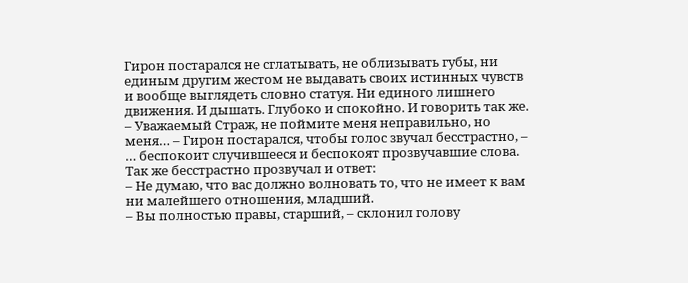Гирон постарался не сглатывать, не облизывать губы, ни единым другим жестом не выдавать своих истинных чувств и вообще выглядеть словно статуя. Ни единого лишнего движения. И дышать. Глубоко и спокойно. И говорить так же.
– Уважаемый Страж, не поймите меня неправильно, но меня… – Гирон постарался, чтобы голос звучал бесстрастно, – … беспокоит случившееся и беспокоят прозвучавшие слова.
Так же бесстрастно прозвучал и ответ:
– Не думаю, что вас должно волновать то, что не имеет к вам ни малейшего отношения, младший.
– Вы полностью правы, старший, – склонил голову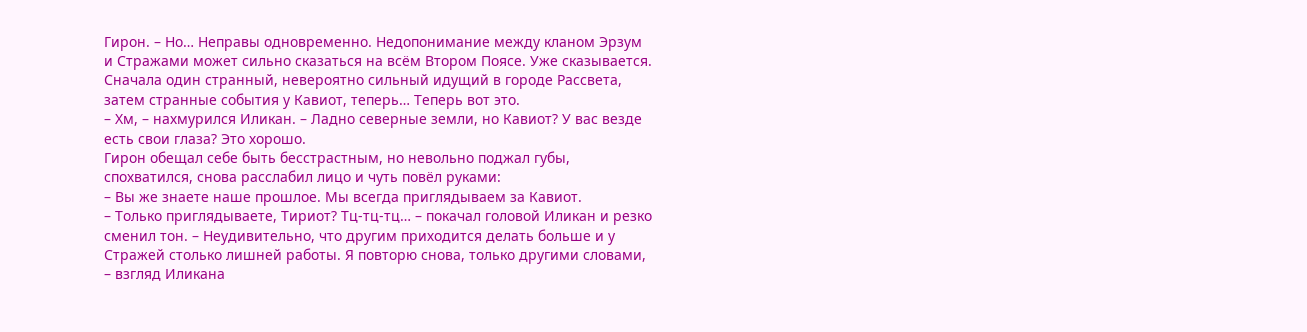Гирон. – Но… Неправы одновременно. Недопонимание между кланом Эрзум и Стражами может сильно сказаться на всём Втором Поясе. Уже сказывается. Сначала один странный, невероятно сильный идущий в городе Рассвета, затем странные события у Кавиот, теперь… Теперь вот это.
– Хм, – нахмурился Иликан. – Ладно северные земли, но Кавиот? У вас везде есть свои глаза? Это хорошо.
Гирон обещал себе быть бесстрастным, но невольно поджал губы, спохватился, снова расслабил лицо и чуть повёл руками:
– Вы же знаете наше прошлое. Мы всегда приглядываем за Кавиот.
– Только приглядываете, Тириот? Тц-тц-тц… – покачал головой Иликан и резко сменил тон. – Неудивительно, что другим приходится делать больше и у Стражей столько лишней работы. Я повторю снова, только другими словами, – взгляд Иликана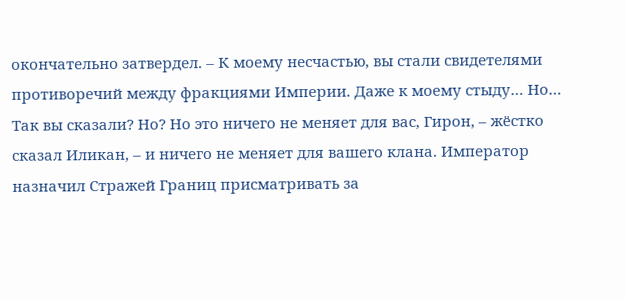окончательно затвердел. – К моему несчастью, вы стали свидетелями противоречий между фракциями Империи. Даже к моему стыду… Но… Так вы сказали? Но? Но это ничего не меняет для вас, Гирон, – жёстко сказал Иликан, – и ничего не меняет для вашего клана. Император назначил Стражей Границ присматривать за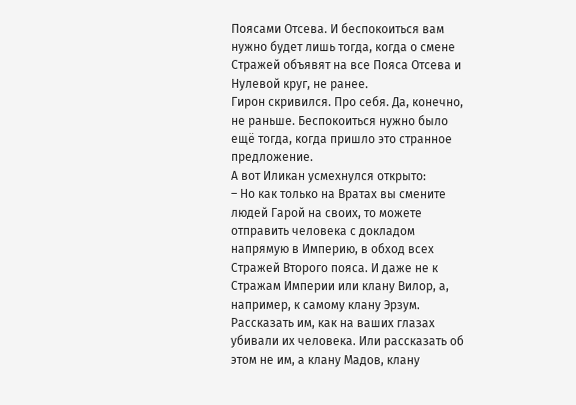Поясами Отсева. И беспокоиться вам нужно будет лишь тогда, когда о смене Стражей объявят на все Пояса Отсева и Нулевой круг, не ранее.
Гирон скривился. Про себя. Да, конечно, не раньше. Беспокоиться нужно было ещё тогда, когда пришло это странное предложение.
А вот Иликан усмехнулся открыто:
– Но как только на Вратах вы смените людей Гарой на своих, то можете отправить человека с докладом напрямую в Империю, в обход всех Стражей Второго пояса. И даже не к Стражам Империи или клану Вилор, а, например, к самому клану Эрзум. Рассказать им, как на ваших глазах убивали их человека. Или рассказать об этом не им, а клану Мадов, клану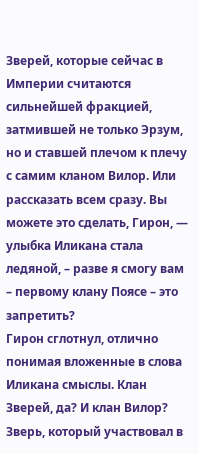Зверей, которые сейчас в Империи считаются сильнейшей фракцией, затмившей не только Эрзум, но и ставшей плечом к плечу с самим кланом Вилор. Или рассказать всем сразу. Вы можете это сделать, Гирон, — улыбка Иликана стала ледяной, – разве я смогу вам – первому клану Поясе – это запретить?
Гирон сглотнул, отлично понимая вложенные в слова Иликана смыслы. Клан Зверей, да? И клан Вилор? Зверь, который участвовал в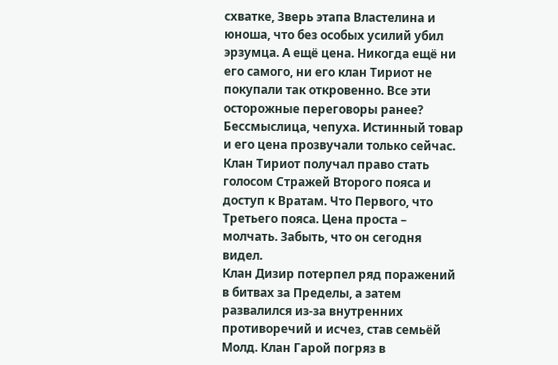схватке, Зверь этапа Властелина и юноша, что без особых усилий убил эрзумца. А ещё цена. Никогда ещё ни его самого, ни его клан Тириот не покупали так откровенно. Все эти осторожные переговоры ранее? Бессмыслица, чепуха. Истинный товар и его цена прозвучали только сейчас. Клан Тириот получал право стать голосом Стражей Второго пояса и доступ к Вратам. Что Первого, что Третьего пояса. Цена проста – молчать. Забыть, что он сегодня видел.
Клан Дизир потерпел ряд поражений в битвах за Пределы, а затем развалился из-за внутренних противоречий и исчез, став семьёй Молд. Клан Гарой погряз в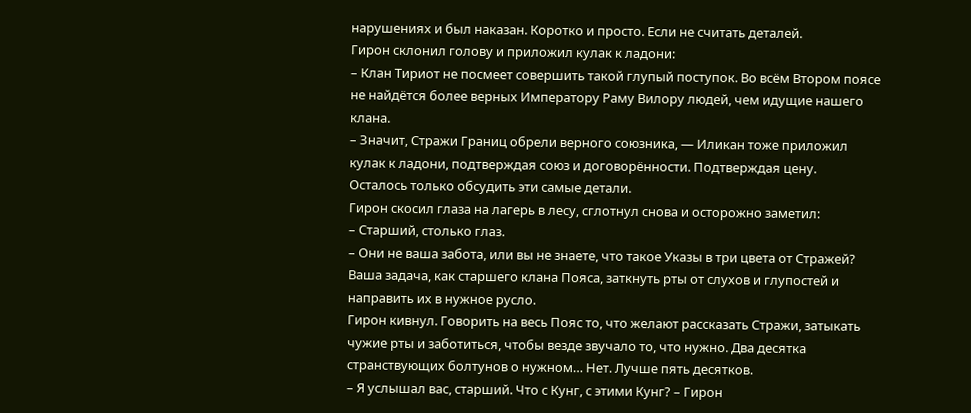нарушениях и был наказан. Коротко и просто. Если не считать деталей.
Гирон склонил голову и приложил кулак к ладони:
– Клан Тириот не посмеет совершить такой глупый поступок. Во всём Втором поясе не найдётся более верных Императору Раму Вилору людей, чем идущие нашего клана.
– Значит, Стражи Границ обрели верного союзника, — Иликан тоже приложил кулак к ладони, подтверждая союз и договорённости. Подтверждая цену.
Осталось только обсудить эти самые детали.
Гирон скосил глаза на лагерь в лесу, сглотнул снова и осторожно заметил:
– Старший, столько глаз.
– Они не ваша забота, или вы не знаете, что такое Указы в три цвета от Стражей? Ваша задача, как старшего клана Пояса, заткнуть рты от слухов и глупостей и направить их в нужное русло.
Гирон кивнул. Говорить на весь Пояс то, что желают рассказать Стражи, затыкать чужие рты и заботиться, чтобы везде звучало то, что нужно. Два десятка странствующих болтунов о нужном… Нет. Лучше пять десятков.
– Я услышал вас, старший. Что с Кунг, с этими Кунг? – Гирон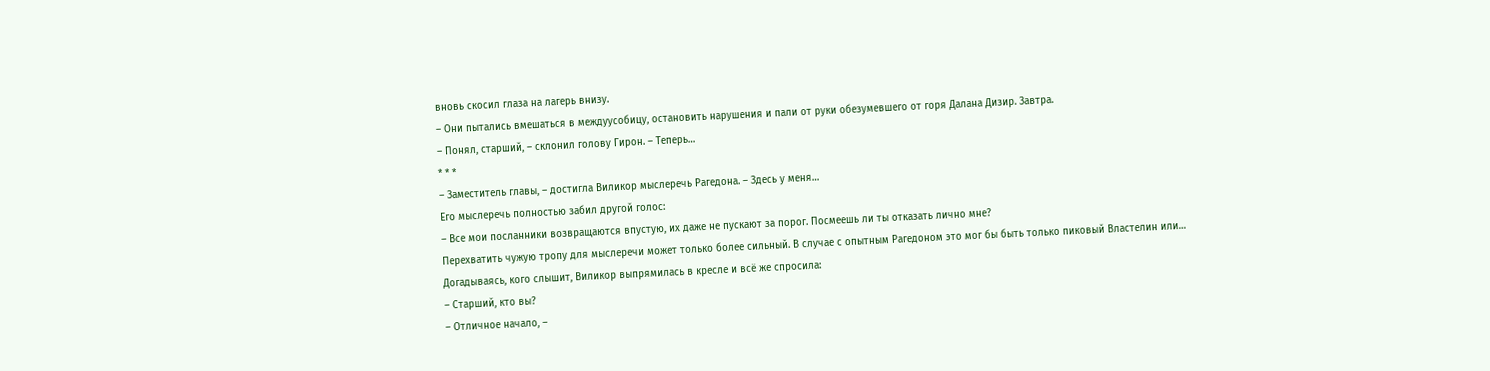вновь скосил глаза на лагерь внизу.
– Они пытались вмешаться в междуусобицу, остановить нарушения и пали от руки обезумевшего от горя Далана Дизир. Завтра.
– Понял, старший, – склонил голову Гирон. – Теперь…
* * *
– Заместитель главы, – достигла Виликор мыслеречь Рагедона. – Здесь у меня…
Его мыслеречь полностью забил другой голос:
– Все мои посланники возвращаются впустую, их даже не пускают за порог. Посмеешь ли ты отказать лично мне?
Перехватить чужую тропу для мыслеречи может только более сильный. В случае с опытным Рагедоном это мог бы быть только пиковый Властелин или…
Догадываясь, кого слышит, Виликор выпрямилась в кресле и всё же спросила:
– Старший, кто вы?
– Отличное начало, –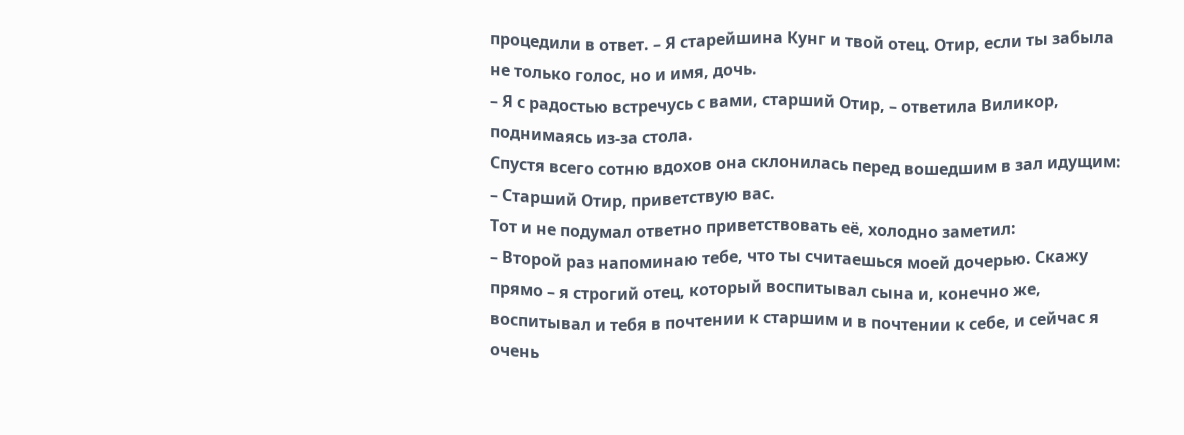процедили в ответ. – Я старейшина Кунг и твой отец. Отир, если ты забыла не только голос, но и имя, дочь.
– Я с радостью встречусь с вами, старший Отир, – ответила Виликор, поднимаясь из-за стола.
Спустя всего сотню вдохов она склонилась перед вошедшим в зал идущим:
– Старший Отир, приветствую вас.
Тот и не подумал ответно приветствовать её, холодно заметил:
– Второй раз напоминаю тебе, что ты считаешься моей дочерью. Скажу прямо – я строгий отец, который воспитывал сына и, конечно же, воспитывал и тебя в почтении к старшим и в почтении к себе, и сейчас я очень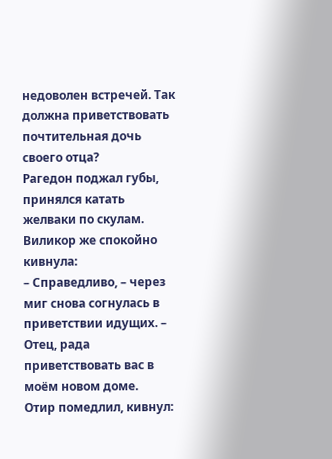недоволен встречей. Так должна приветствовать почтительная дочь своего отца?
Рагедон поджал губы, принялся катать желваки по скулам.
Виликор же спокойно кивнула:
– Справедливо, – через миг снова согнулась в приветствии идущих. – Отец, рада приветствовать вас в моём новом доме.
Отир помедлил, кивнул: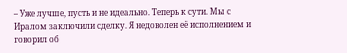– Уже лучше, пусть и не идеально. Теперь к сути. Мы с Иралом заключили сделку. Я недоволен её исполнением и говорил об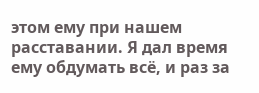этом ему при нашем расставании. Я дал время ему обдумать всё, и раз за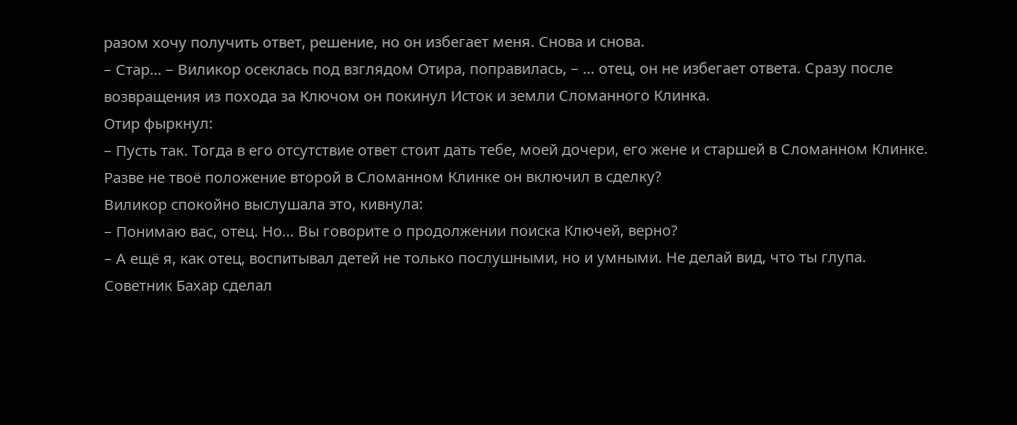разом хочу получить ответ, решение, но он избегает меня. Снова и снова.
– Стар… – Виликор осеклась под взглядом Отира, поправилась, – … отец, он не избегает ответа. Сразу после возвращения из похода за Ключом он покинул Исток и земли Сломанного Клинка.
Отир фыркнул:
– Пусть так. Тогда в его отсутствие ответ стоит дать тебе, моей дочери, его жене и старшей в Сломанном Клинке. Разве не твоё положение второй в Сломанном Клинке он включил в сделку?
Виликор спокойно выслушала это, кивнула:
– Понимаю вас, отец. Но… Вы говорите о продолжении поиска Ключей, верно?
– А ещё я, как отец, воспитывал детей не только послушными, но и умными. Не делай вид, что ты глупа.
Советник Бахар сделал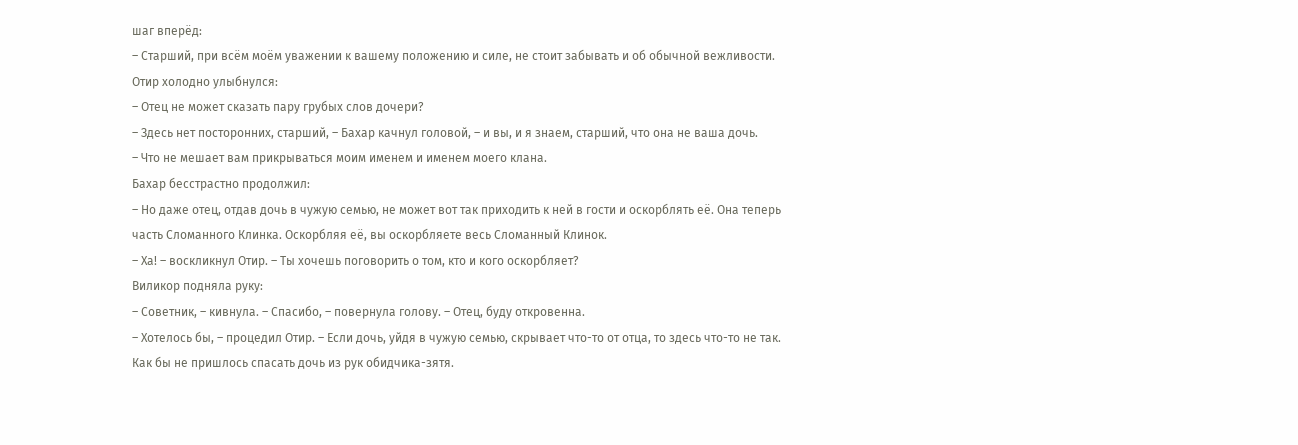шаг вперёд:
– Старший, при всём моём уважении к вашему положению и силе, не стоит забывать и об обычной вежливости.
Отир холодно улыбнулся:
– Отец не может сказать пару грубых слов дочери?
– Здесь нет посторонних, старший, – Бахар качнул головой, – и вы, и я знаем, старший, что она не ваша дочь.
– Что не мешает вам прикрываться моим именем и именем моего клана.
Бахар бесстрастно продолжил:
– Но даже отец, отдав дочь в чужую семью, не может вот так приходить к ней в гости и оскорблять её. Она теперь часть Сломанного Клинка. Оскорбляя её, вы оскорбляете весь Сломанный Клинок.
– Ха! – воскликнул Отир. – Ты хочешь поговорить о том, кто и кого оскорбляет?
Виликор подняла руку:
– Советник, – кивнула. – Спасибо, – повернула голову. – Отец, буду откровенна.
– Хотелось бы, – процедил Отир. – Если дочь, уйдя в чужую семью, скрывает что-то от отца, то здесь что-то не так. Как бы не пришлось спасать дочь из рук обидчика-зятя.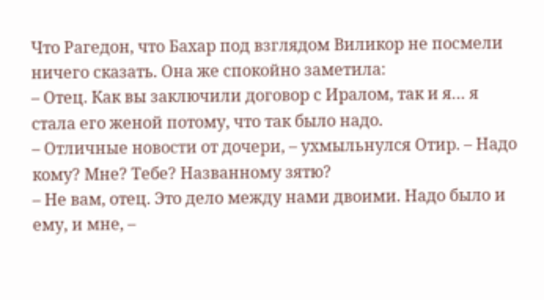Что Рагедон, что Бахар под взглядом Виликор не посмели ничего сказать. Она же спокойно заметила:
– Отец. Как вы заключили договор с Иралом, так и я… я стала его женой потому, что так было надо.
– Отличные новости от дочери, – ухмыльнулся Отир. – Надо кому? Мне? Тебе? Названному зятю?
– Не вам, отец. Это дело между нами двоими. Надо было и ему, и мне, –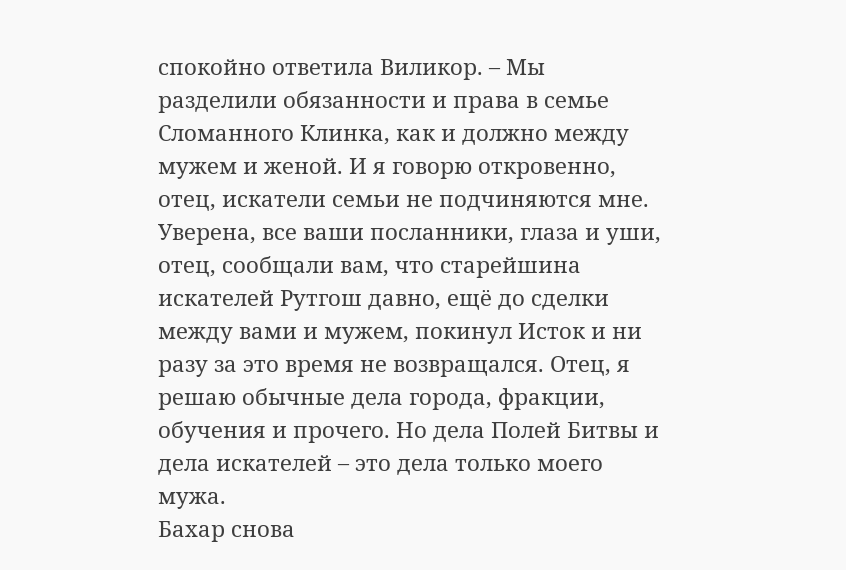спокойно ответила Виликор. – Мы разделили обязанности и права в семье Сломанного Клинка, как и должно между мужем и женой. И я говорю откровенно, отец, искатели семьи не подчиняются мне. Уверена, все ваши посланники, глаза и уши, отец, сообщали вам, что старейшина искателей Рутгош давно, ещё до сделки между вами и мужем, покинул Исток и ни разу за это время не возвращался. Отец, я решаю обычные дела города, фракции, обучения и прочего. Но дела Полей Битвы и дела искателей – это дела только моего мужа.
Бахар снова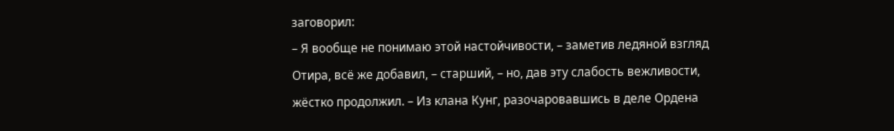заговорил:
– Я вообще не понимаю этой настойчивости, – заметив ледяной взгляд Отира, всё же добавил, – старший, – но, дав эту слабость вежливости, жёстко продолжил. – Из клана Кунг, разочаровавшись в деле Ордена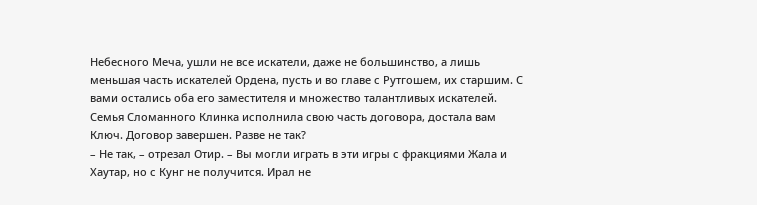Небесного Меча, ушли не все искатели, даже не большинство, а лишь меньшая часть искателей Ордена, пусть и во главе с Рутгошем, их старшим. С вами остались оба его заместителя и множество талантливых искателей. Семья Сломанного Клинка исполнила свою часть договора, достала вам Ключ. Договор завершен. Разве не так?
– Не так, – отрезал Отир. – Вы могли играть в эти игры с фракциями Жала и Хаутар, но с Кунг не получится. Ирал не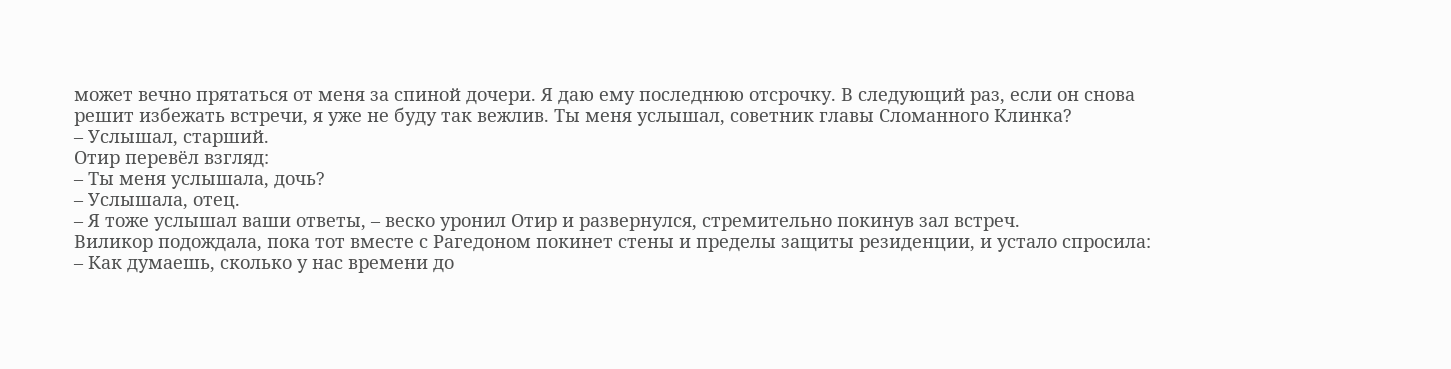может вечно прятаться от меня за спиной дочери. Я даю ему последнюю отсрочку. В следующий раз, если он снова решит избежать встречи, я уже не буду так вежлив. Ты меня услышал, советник главы Сломанного Клинка?
– Услышал, старший.
Отир перевёл взгляд:
– Ты меня услышала, дочь?
– Услышала, отец.
– Я тоже услышал ваши ответы, – веско уронил Отир и развернулся, стремительно покинув зал встреч.
Виликор подождала, пока тот вместе с Рагедоном покинет стены и пределы защиты резиденции, и устало спросила:
– Как думаешь, сколько у нас времени до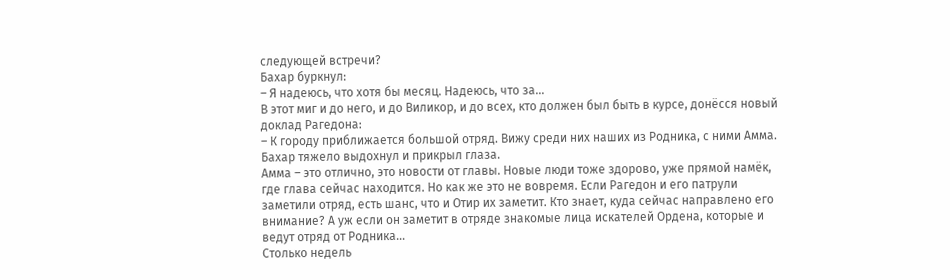следующей встречи?
Бахар буркнул:
– Я надеюсь, что хотя бы месяц. Надеюсь, что за…
В этот миг и до него, и до Виликор, и до всех, кто должен был быть в курсе, донёсся новый доклад Рагедона:
– К городу приближается большой отряд. Вижу среди них наших из Родника, с ними Амма.
Бахар тяжело выдохнул и прикрыл глаза.
Амма – это отлично, это новости от главы. Новые люди тоже здорово, уже прямой намёк, где глава сейчас находится. Но как же это не вовремя. Если Рагедон и его патрули заметили отряд, есть шанс, что и Отир их заметит. Кто знает, куда сейчас направлено его внимание? А уж если он заметит в отряде знакомые лица искателей Ордена, которые и ведут отряд от Родника…
Столько недель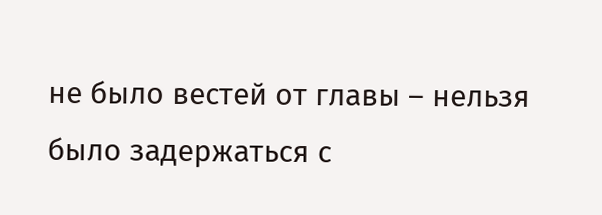не было вестей от главы – нельзя было задержаться с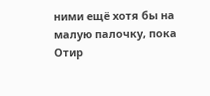ними ещё хотя бы на малую палочку, пока Отир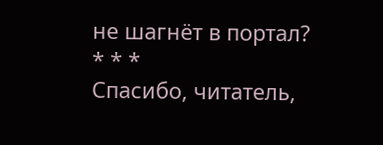не шагнёт в портал?
* * *
Спасибо, читатель,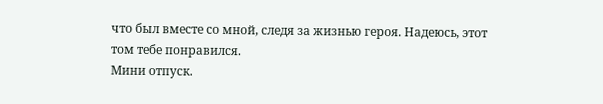что был вместе со мной, следя за жизнью героя. Надеюсь, этот том тебе понравился.
Мини отпуск.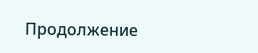Продолжение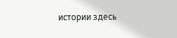истории здесь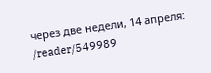через две недели, 14 апреля:
/reader/549989